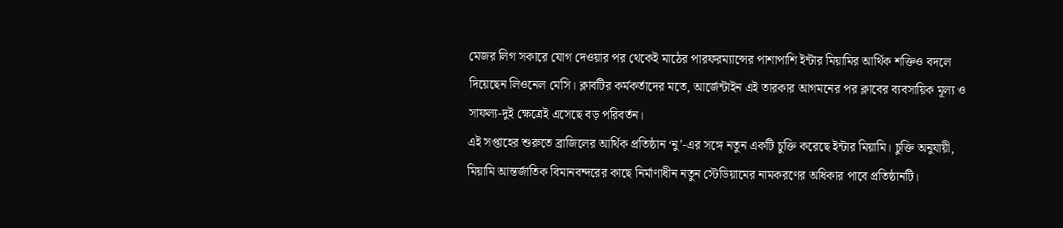মেজর লিগ সকারে যোগ দেওয়ার পর থেকেই মাঠের পারফরম্যান্সের পাশাপাশি ইন্টার মিয়ামির আর্থিক শক্তিও বদলে দিয়েছেন লিওনেল মেসি। ক্লাবটির কর্মকর্তাদের মতে, আর্জেন্টাইন এই তারকার আগমনের পর ক্লাবের ব্যবসায়িক মূল্য ও সাফল্য-দুই ক্ষেত্রেই এসেছে বড় পরিবর্তন।
এই সপ্তাহের শুরুতে ব্রাজিলের আর্থিক প্রতিষ্ঠান ‘নু’-এর সঙ্গে নতুন একটি চুক্তি করেছে ইন্টার মিয়ামি। চুক্তি অনুযায়ী, মিয়ামি আন্তর্জাতিক বিমানবন্দরের কাছে নির্মাণাধীন নতুন স্টেডিয়ামের নামকরণের অধিকার পাবে প্রতিষ্ঠানটি।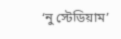‘নু স্টেডিয়াম’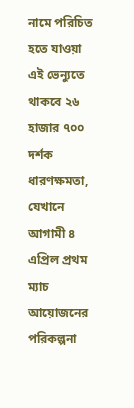নামে পরিচিত হতে যাওয়া এই ভেন্যুতে থাকবে ২৬ হাজার ৭০০ দর্শক ধারণক্ষমতা, যেখানে আগামী ৪ এপ্রিল প্রথম ম্যাচ আয়োজনের পরিকল্পনা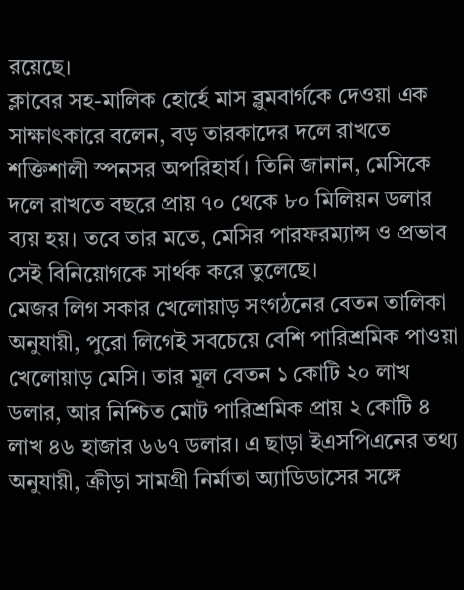রয়েছে।
ক্লাবের সহ-মালিক হোর্হে মাস ব্লুমবার্গকে দেওয়া এক সাক্ষাৎকারে বলেন, বড় তারকাদের দলে রাখতে শক্তিশালী স্পনসর অপরিহার্য। তিনি জানান, মেসিকে দলে রাখতে বছরে প্রায় ৭০ থেকে ৮০ মিলিয়ন ডলার ব্যয় হয়। তবে তার মতে, মেসির পারফরম্যান্স ও প্রভাব সেই বিনিয়োগকে সার্থক করে তুলেছে।
মেজর লিগ সকার খেলোয়াড় সংগঠনের বেতন তালিকা অনুযায়ী, পুরো লিগেই সবচেয়ে বেশি পারিশ্রমিক পাওয়া খেলোয়াড় মেসি। তার মূল বেতন ১ কোটি ২০ লাখ ডলার, আর নিশ্চিত মোট পারিশ্রমিক প্রায় ২ কোটি ৪ লাখ ৪৬ হাজার ৬৬৭ ডলার। এ ছাড়া ইএসপিএনের তথ্য অনুযায়ী, ক্রীড়া সামগ্রী নির্মাতা অ্যাডিডাসের সঙ্গে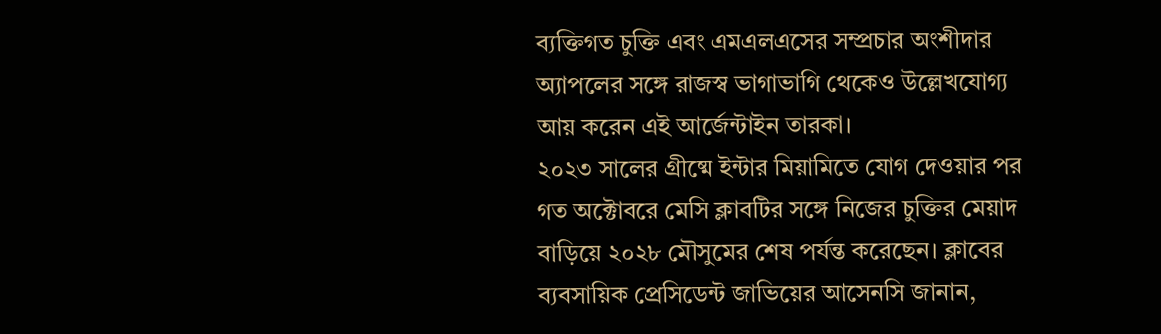ব্যক্তিগত চুক্তি এবং এমএলএসের সম্প্রচার অংশীদার অ্যাপলের সঙ্গে রাজস্ব ভাগাভাগি থেকেও উল্লেখযোগ্য আয় করেন এই আর্জেন্টাইন তারকা।
২০২৩ সালের গ্রীষ্মে ইন্টার মিয়ামিতে যোগ দেওয়ার পর গত অক্টোবরে মেসি ক্লাবটির সঙ্গে নিজের চুক্তির মেয়াদ বাড়িয়ে ২০২৮ মৌসুমের শেষ পর্যন্ত করেছেন। ক্লাবের ব্যবসায়িক প্রেসিডেন্ট জাভিয়ের আসেনসি জানান,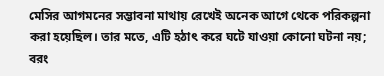মেসির আগমনের সম্ভাবনা মাথায় রেখেই অনেক আগে থেকে পরিকল্পনা করা হয়েছিল। তার মতে, এটি হঠাৎ করে ঘটে যাওয়া কোনো ঘটনা নয়; বরং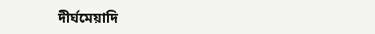দীর্ঘমেয়াদি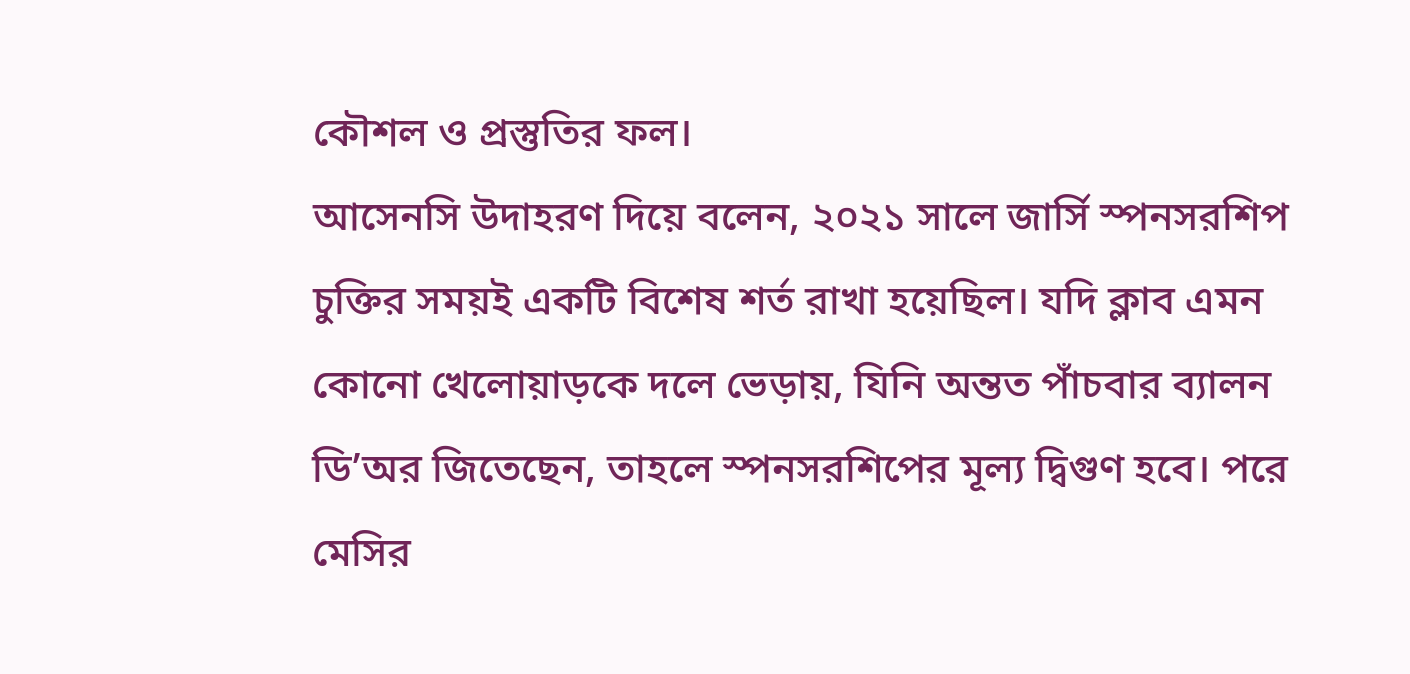কৌশল ও প্রস্তুতির ফল।
আসেনসি উদাহরণ দিয়ে বলেন, ২০২১ সালে জার্সি স্পনসরশিপ চুক্তির সময়ই একটি বিশেষ শর্ত রাখা হয়েছিল। যদি ক্লাব এমন কোনো খেলোয়াড়কে দলে ভেড়ায়, যিনি অন্তত পাঁচবার ব্যালন ডি’অর জিতেছেন, তাহলে স্পনসরশিপের মূল্য দ্বিগুণ হবে। পরে মেসির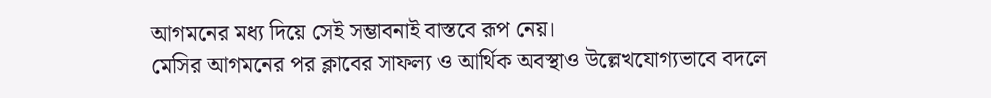আগমনের মধ্য দিয়ে সেই সম্ভাবনাই বাস্তবে রূপ নেয়।
মেসির আগমনের পর ক্লাবের সাফল্য ও আর্থিক অবস্থাও উল্লেখযোগ্যভাবে বদলে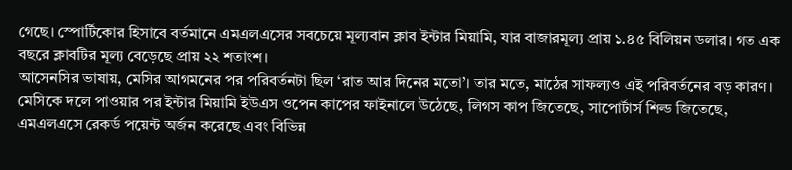গেছে। স্পোর্টিকোর হিসাবে বর্তমানে এমএলএসের সবচেয়ে মূল্যবান ক্লাব ইন্টার মিয়ামি, যার বাজারমূল্য প্রায় ১.৪৫ বিলিয়ন ডলার। গত এক বছরে ক্লাবটির মূল্য বেড়েছে প্রায় ২২ শতাংশ।
আসেনসির ভাষায়, মেসির আগমনের পর পরিবর্তনটা ছিল ‘রাত আর দিনের মতো’। তার মতে, মাঠের সাফল্যও এই পরিবর্তনের বড় কারণ। মেসিকে দলে পাওয়ার পর ইন্টার মিয়ামি ইউএস ওপেন কাপের ফাইনালে উঠেছে, লিগস কাপ জিতেছে, সাপোর্টার্স শিল্ড জিতেছে, এমএলএসে রেকর্ড পয়েন্ট অর্জন করেছে এবং বিভিন্ন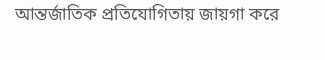আন্তর্জাতিক প্রতিযোগিতায় জায়গা করে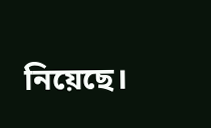নিয়েছে।